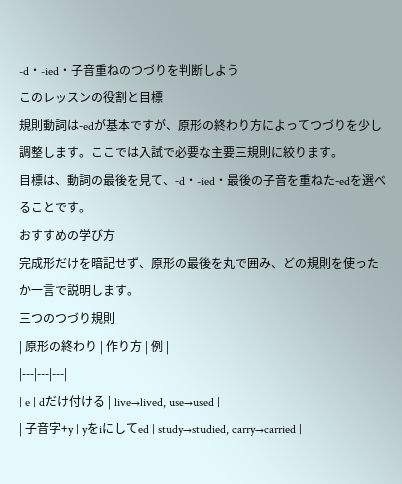-d・-ied・子音重ねのつづりを判断しよう
このレッスンの役割と目標
規則動詞は-edが基本ですが、原形の終わり方によってつづりを少し調整します。ここでは入試で必要な主要三規則に絞ります。
目標は、動詞の最後を見て、-d・-ied・最後の子音を重ねた-edを選べることです。
おすすめの学び方
完成形だけを暗記せず、原形の最後を丸で囲み、どの規則を使ったか一言で説明します。
三つのつづり規則
| 原形の終わり | 作り方 | 例 |
|---|---|---|
| e | dだけ付ける | live→lived, use→used |
| 子音字+y | yをiにしてed | study→studied, carry→carried |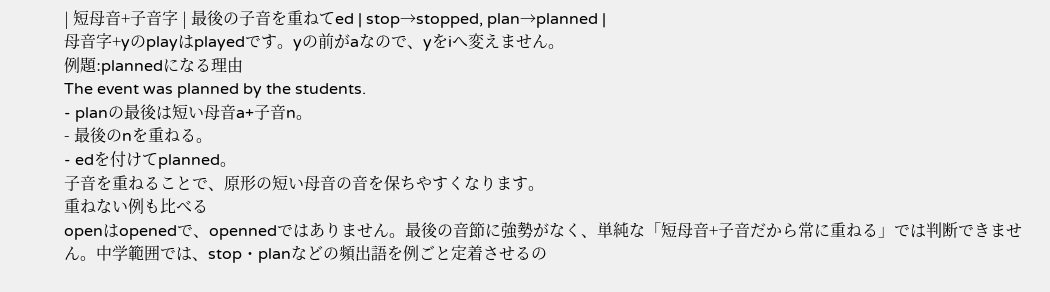| 短母音+子音字 | 最後の子音を重ねてed | stop→stopped, plan→planned |
母音字+yのplayはplayedです。yの前がaなので、yをiへ変えません。
例題:plannedになる理由
The event was planned by the students.
- planの最後は短い母音a+子音n。
- 最後のnを重ねる。
- edを付けてplanned。
子音を重ねることで、原形の短い母音の音を保ちやすくなります。
重ねない例も比べる
openはopenedで、opennedではありません。最後の音節に強勢がなく、単純な「短母音+子音だから常に重ねる」では判断できません。中学範囲では、stop・planなどの頻出語を例ごと定着させるの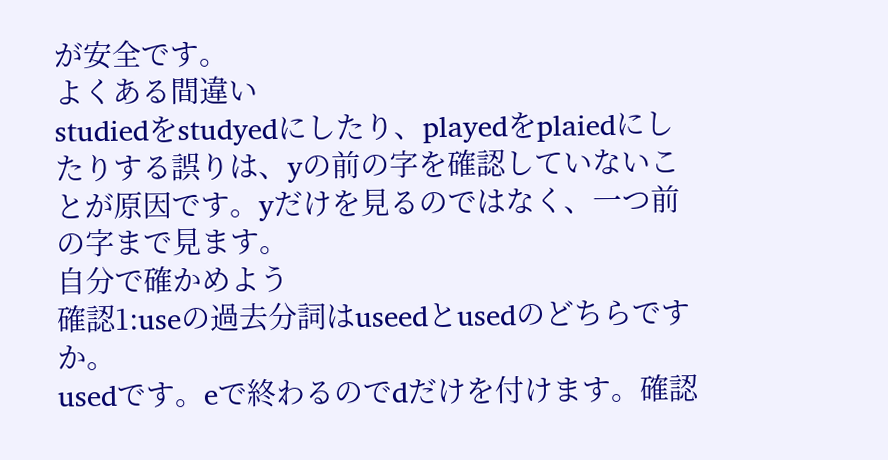が安全です。
よくある間違い
studiedをstudyedにしたり、playedをplaiedにしたりする誤りは、yの前の字を確認していないことが原因です。yだけを見るのではなく、一つ前の字まで見ます。
自分で確かめよう
確認1:useの過去分詞はuseedとusedのどちらですか。
usedです。eで終わるのでdだけを付けます。確認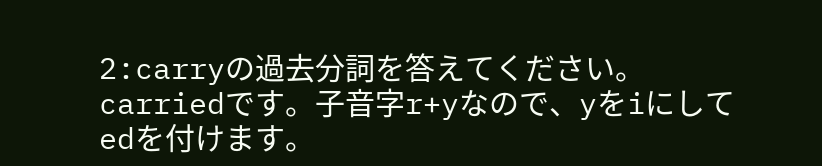2:carryの過去分詞を答えてください。
carriedです。子音字r+yなので、yをiにしてedを付けます。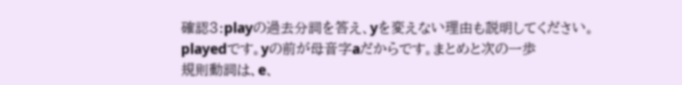確認3:playの過去分詞を答え、yを変えない理由も説明してください。
playedです。yの前が母音字aだからです。まとめと次の一歩
規則動詞は、e、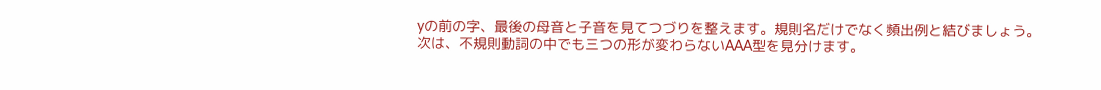yの前の字、最後の母音と子音を見てつづりを整えます。規則名だけでなく頻出例と結びましょう。
次は、不規則動詞の中でも三つの形が変わらないAAA型を見分けます。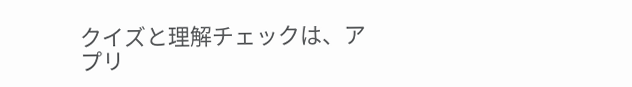クイズと理解チェックは、アプリ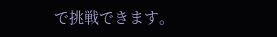で挑戦できます。